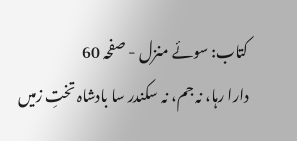کتاب: سوئے منزل - صفحہ 60
دارا رہا، نہ جم، نہ سکندر سا بادشاہ تختِ زمیں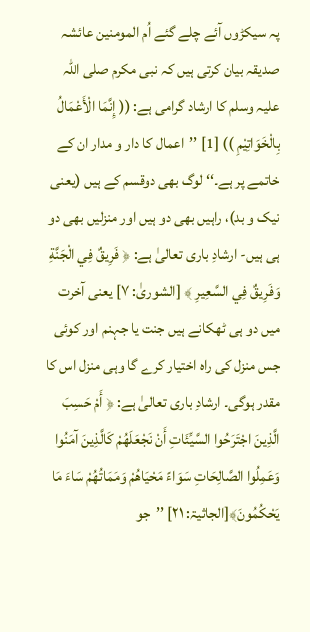پہ سیکڑوں آئے چلے گئے اُم المومنین عائشہ صدیقہ بیان کرتی ہیں کہ نبی مکرم صلی اللہ علیہ وسلم کا ارشاد گرامی ہے: (( إِنَّمَا الْأَعْمَالُ بِالْخَوَاتِیْمِ )) [1] ’’اعمال کا دار و مدار ان کے خاتمے پر ہے۔‘‘ لوگ بھی دوقسم کے ہیں (یعنی نیک و بد)، راہیں بھی دو ہیں اور منزلیں بھی دو ہی ہیں- ارشادِ باری تعالیٰ ہے: ﴿ فَرِيقٌ فِي الْجَنَّةِ وَفَرِيقٌ فِي السَّعِيرِ ﴾ [الشوریٰ: ۷] یعنی آخرت میں دو ہی ٹھکانے ہیں جنت یا جہنم اور کوئی جس منزل کی راہ اختیار کرے گا وہی منزل اس کا مقدر ہوگی۔ ارشادِ باری تعالیٰ ہے: ﴿ أَمْ حَسِبَ الَّذِينَ اجْتَرَحُوا السَّيِّئَاتِ أَنْ نَجْعَلَهُمْ كَالَّذِينَ آمَنُوا وَعَمِلُوا الصَّالِحَاتِ سَوَاءً مَحْيَاهُمْ وَمَمَاتُهُمْ سَاءَ مَا يَحْكُمُونَ﴾[الجاثیۃ: ۲۱] ’’جو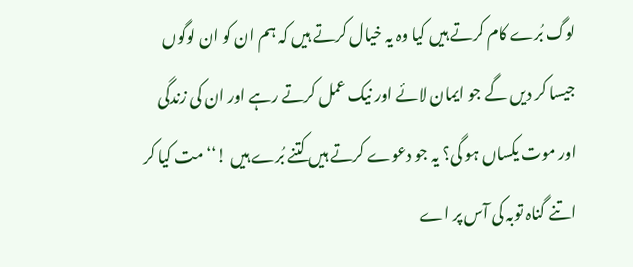لوگ بُرے کام کرتے ہیں کیا وہ یہ خیال کرتے ہیں کہ ہم ان کو ان لوگوں جیسا کر دیں گے جو ایمان لائے اور نیک عمل کرتے رہے اور ان کی زندگی اور موت یکساں ہو گی؟ یہ جو دعوے کرتے ہیں کتنے بُرے ہیں !‘‘ مت کیا کر اتنے گناہ توبہ کی آس پر اے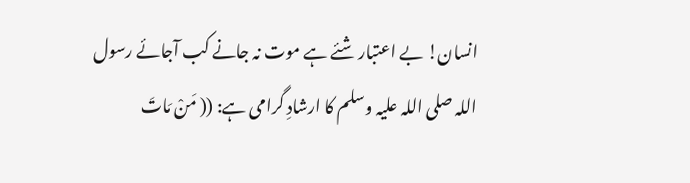انسان! بے اعتبار شئے ہے موت نہ جانے کب آجائے رسول اللہ صلی اللہ علیہ وسلم کا ارشادِ گرامی ہے: (( مَنْ مَاتَ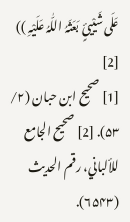عَلَی شَیْیئٍ بَعَثَہُ اللّٰہُ عَلَیْہِ )) [2]
[1] صحیح ابن حبان (۲/ ۵۳). [2] صحیح الجامع للألباني، رقم الحدیث (۶۵۴۳).